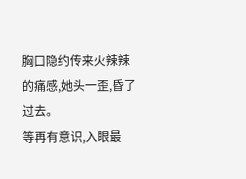胸口隐约传来火辣辣的痛感,她头一歪,昏了过去。
等再有意识,入眼最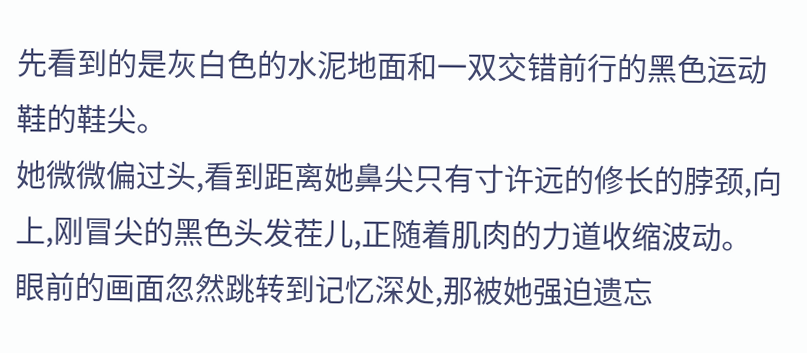先看到的是灰白色的水泥地面和一双交错前行的黑色运动鞋的鞋尖。
她微微偏过头,看到距离她鼻尖只有寸许远的修长的脖颈,向上,刚冒尖的黑色头发茬儿,正随着肌肉的力道收缩波动。
眼前的画面忽然跳转到记忆深处,那被她强迫遗忘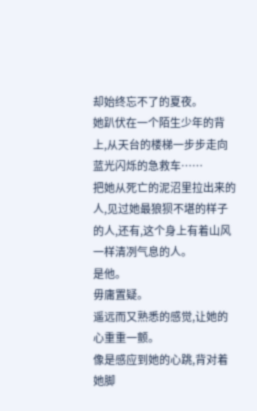却始终忘不了的夏夜。
她趴伏在一个陌生少年的背上,从天台的楼梯一步步走向蓝光闪烁的急救车……
把她从死亡的泥沼里拉出来的人,见过她最狼狈不堪的样子的人,还有,这个身上有着山风一样清冽气息的人。
是他。
毋庸置疑。
遥远而又熟悉的感觉,让她的心重重一颤。
像是感应到她的心跳,背对着她脚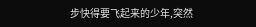步快得要飞起来的少年,突然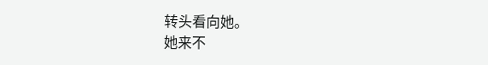转头看向她。
她来不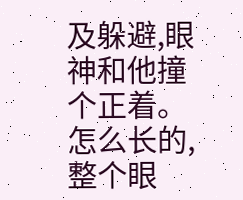及躲避,眼神和他撞个正着。
怎么长的,整个眼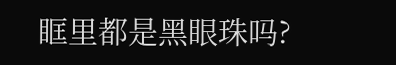眶里都是黑眼珠吗?